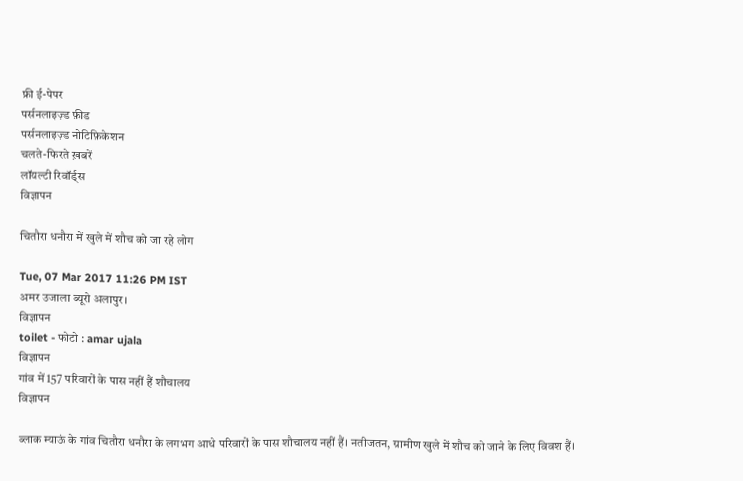फ्री ई-पेपर
पर्सनलाइज़्ड फ़ीड
पर्सनलाइज़्ड नोटिफ़िकेशन
चलते-फिरते ख़बरें
लॉयल्टी रिवॉर्ड्स
विज्ञापन

चितौरा धनौरा में खुले में शौच को जा रहे लोग

Tue, 07 Mar 2017 11:26 PM IST
अमर उजाला ब्यूरो अलापुर।
विज्ञापन
toilet - फोटो : amar ujala
विज्ञापन
गांव में 157 परिवारों के पास नहीं हैं शौचालय
विज्ञापन

ब्लाक म्याऊं के गांव चितौरा धनौरा के लगभग आधे परिवारों के पास शौचालय नहीं हैं। नतीजतन, ग्रामीण खुले में शौच को जाने के लिए विवश हैं।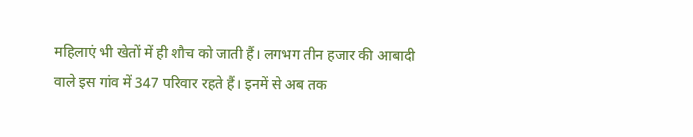महिलाएं भी खेतों में ही शौच को जाती हैं। लगभग तीन हजार की आबादी वाले इस गांव में 347 परिवार रहते हैं। इनमें से अब तक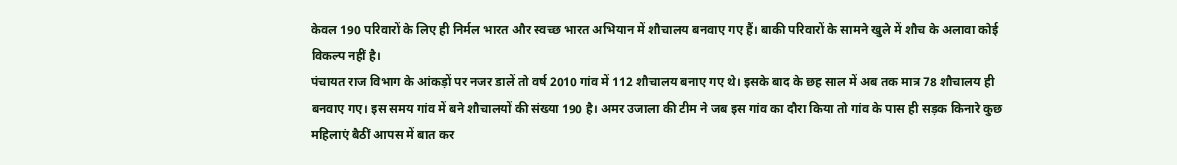केवल 190 परिवारों के लिए ही निर्मल भारत और स्वच्छ भारत अभियान में शौचालय बनवाए गए हैं। बाकी परिवारों के सामने खुले में शौच के अलावा कोई विकल्प नहीं है।
पंचायत राज विभाग के आंकड़ों पर नजर डालें तो वर्ष 2010 गांव में 112 शौचालय बनाए गए थे। इसके बाद के छह साल में अब तक मात्र 78 शौचालय ही बनवाए गए। इस समय गांव में बने शौचालयों की संख्या 190 है। अमर उजाला की टीम ने जब इस गांव का दौरा किया तो गांव के पास ही सड़क किनारे कुछ महिलाएं बैठीं आपस में बात कर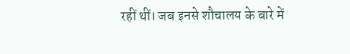रहीं थीं। जब इनसे शौचालय के बारे में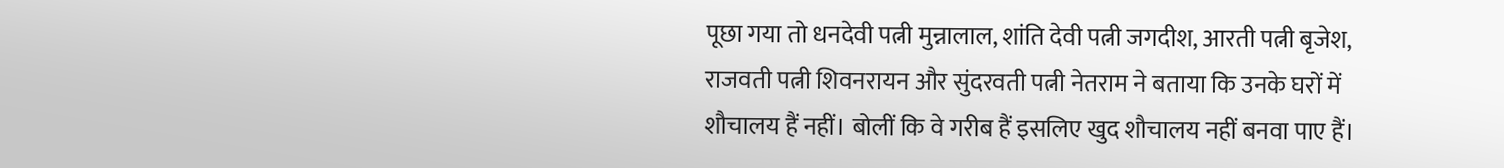पूछा गया तो धनदेवी पत्नी मुन्नालाल, शांति देवी पत्नी जगदीश, आरती पत्नी बृजेश, राजवती पत्नी शिवनरायन और सुंदरवती पत्नी नेतराम ने बताया कि उनके घरों में शौचालय हैं नहीं। बोलीं कि वे गरीब हैं इसलिए खुद शौचालय नहीं बनवा पाए हैं।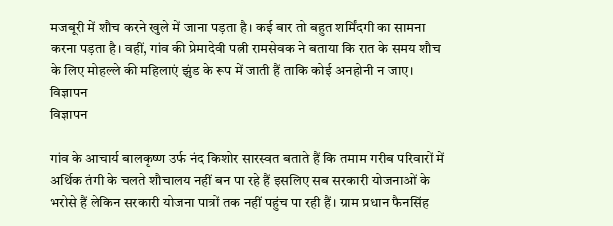मजबूरी में शौच करने खुले में जाना पड़ता है। कई बार तो बहुत शर्मिंदगी का सामना करना पड़ता है। वहीं, गांव की प्रेमादेवी पत्नी रामसेवक ने बताया कि रात के समय शौच के लिए मोहल्ले की महिलाएं झुंड के रूप में जाती हैं ताकि कोई अनहोनी न जाए।
विज्ञापन
विज्ञापन

गांव के आचार्य बालकृष्ण उर्फ नंद किशोर सारस्वत बताते हैं कि तमाम गरीब परिवारों में अर्थिक तंगी के चलते शौचालय नहीं बन पा रहे हैं इसलिए सब सरकारी योजनाओं के भरोसे हैं लेकिन सरकारी योजना पात्रों तक नहीं पहुंच पा रही हैं। ग्राम प्रधान फैनसिंह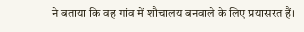ने बताया कि वह गांव में शौचालय बनवाले के लिए प्रयासरत हैं।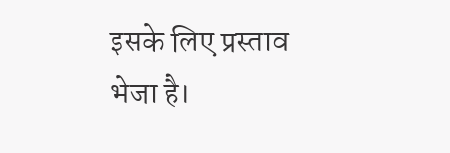इसके लिए प्रस्ताव भेजा है।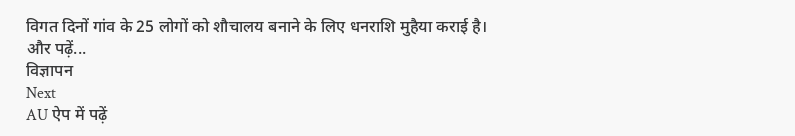विगत दिनों गांव के 25 लोगों को शौचालय बनाने के लिए धनराशि मुहैया कराई है।
और पढ़ें...
विज्ञापन
Next
AU ऐप में पढ़ें